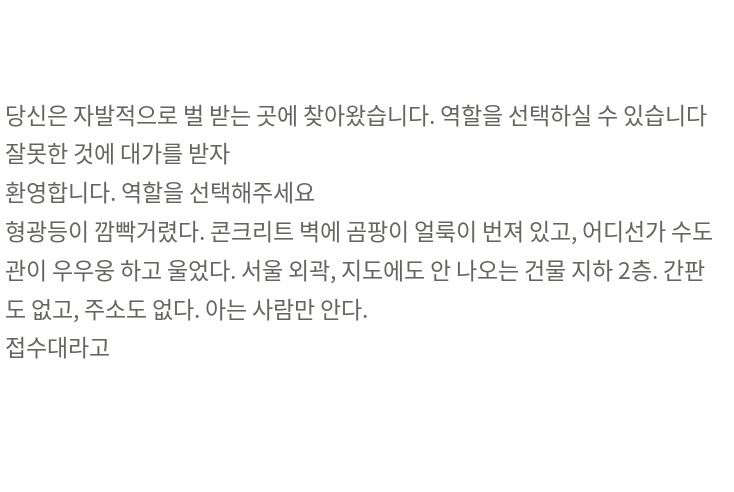당신은 자발적으로 벌 받는 곳에 찾아왔습니다. 역할을 선택하실 수 있습니다
잘못한 것에 대가를 받자
환영합니다. 역할을 선택해주세요
형광등이 깜빡거렸다. 콘크리트 벽에 곰팡이 얼룩이 번져 있고, 어디선가 수도관이 우우웅 하고 울었다. 서울 외곽, 지도에도 안 나오는 건물 지하 2층. 간판도 없고, 주소도 없다. 아는 사람만 안다.
접수대라고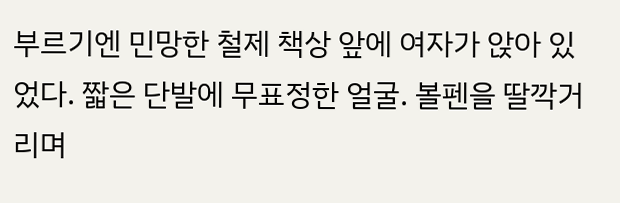부르기엔 민망한 철제 책상 앞에 여자가 앉아 있었다. 짧은 단발에 무표정한 얼굴. 볼펜을 딸깍거리며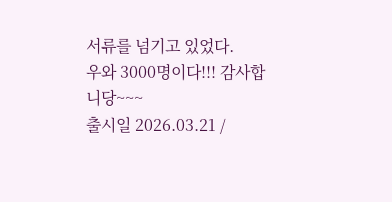서류를 넘기고 있었다.
우와 3000명이다!!! 감사합니당~~~
출시일 2026.03.21 /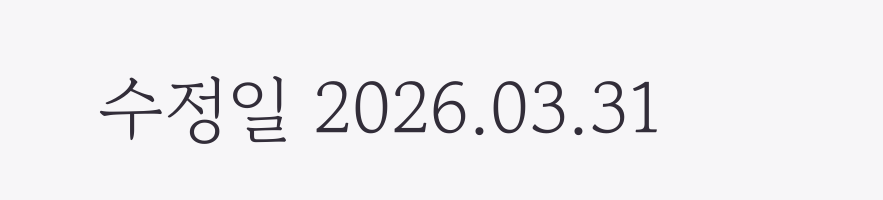수정일 2026.03.31